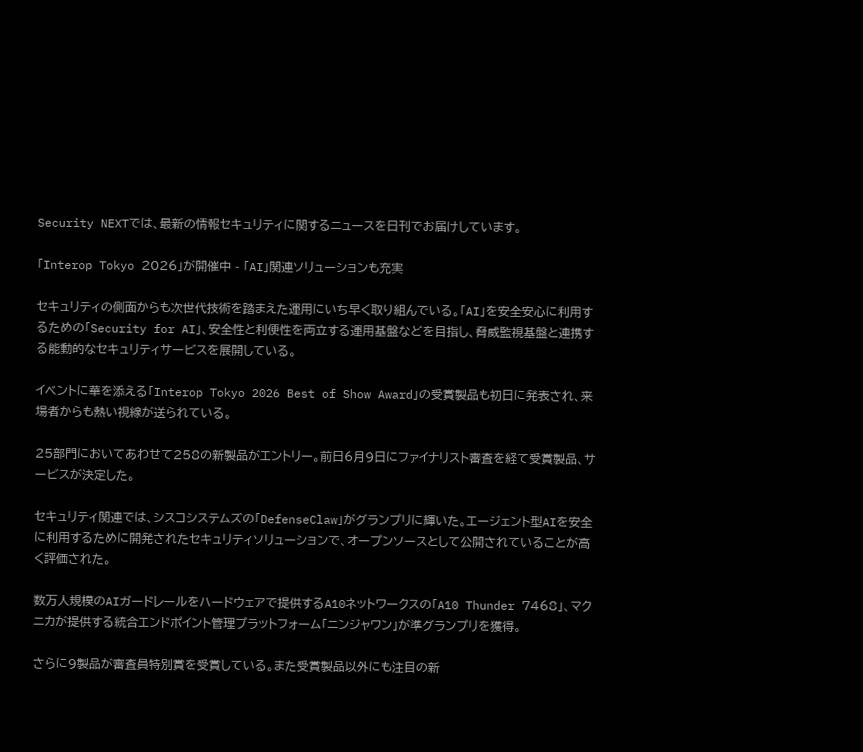Security NEXTでは、最新の情報セキュリティに関するニュースを日刊でお届けしています。

「Interop Tokyo 2026」が開催中 - 「AI」関連ソリューションも充実

セキュリティの側面からも次世代技術を踏まえた運用にいち早く取り組んでいる。「AI」を安全安心に利用するための「Security for AI」、安全性と利便性を両立する運用基盤などを目指し、脅威監視基盤と連携する能動的なセキュリティサービスを展開している。

イベントに華を添える「Interop Tokyo 2026 Best of Show Award」の受賞製品も初日に発表され、来場者からも熱い視線が送られている。

25部門においてあわせて258の新製品がエントリー。前日6月9日にファイナリスト審査を経て受賞製品、サービスが決定した。

セキュリティ関連では、シスコシステムズの「DefenseClaw」がグランプリに輝いた。エージェント型AIを安全に利用するために開発されたセキュリティソリューションで、オープンソースとして公開されていることが高く評価された。

数万人規模のAIガードレールをハードウェアで提供するA10ネットワークスの「A10 Thunder 7468」、マクニカが提供する統合エンドポイント管理プラットフォーム「ニンジャワン」が準グランプリを獲得。

さらに9製品が審査員特別賞を受賞している。また受賞製品以外にも注目の新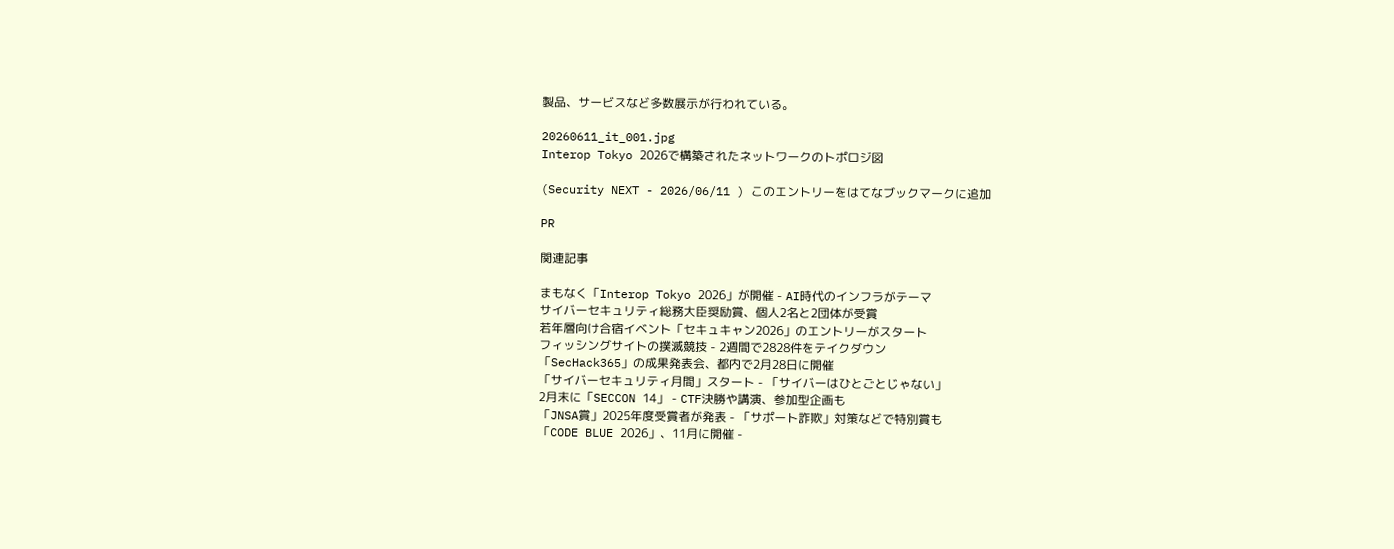製品、サービスなど多数展示が行われている。

20260611_it_001.jpg
Interop Tokyo 2026で構築されたネットワークのトポロジ図

(Security NEXT - 2026/06/11 ) このエントリーをはてなブックマークに追加

PR

関連記事

まもなく「Interop Tokyo 2026」が開催 - AI時代のインフラがテーマ
サイバーセキュリティ総務大臣奨励賞、個人2名と2団体が受賞
若年層向け合宿イベント「セキュキャン2026」のエントリーがスタート
フィッシングサイトの撲滅競技 - 2週間で2828件をテイクダウン
「SecHack365」の成果発表会、都内で2月28日に開催
「サイバーセキュリティ月間」スタート - 「サイバーはひとごとじゃない」
2月末に「SECCON 14」 - CTF決勝や講演、参加型企画も
「JNSA賞」2025年度受賞者が発表 - 「サポート詐欺」対策などで特別賞も
「CODE BLUE 2026」、11月に開催 -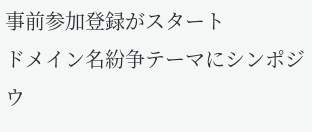事前参加登録がスタート
ドメイン名紛争テーマにシンポジウ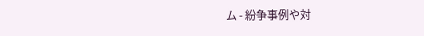ム - 紛争事例や対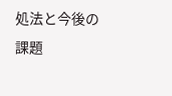処法と今後の課題